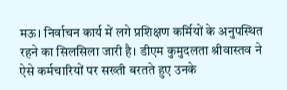मऊ। निर्वाचन कार्य में लगे प्रशिक्षण कर्मियों के अनुपस्थित रहने का सिलसिला जारी है। डीएम कुमुदलता श्रीवास्तव ने ऐसे कर्मचारियों पर सख्ती बरतते हुए उनके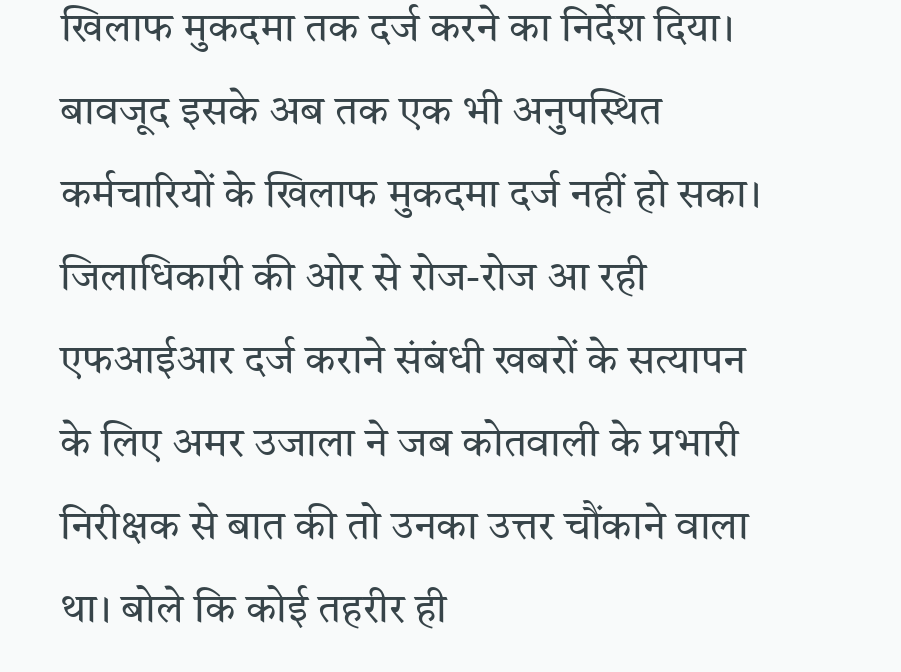खिलाफ मुकदमा तक दर्ज करने का निर्देश दिया। बावजूद इसके अब तक एक भी अनुपस्थित कर्मचारियों के खिलाफ मुकदमा दर्ज नहीं हो सका। जिलाधिकारी की ओर से रोज-रोज आ रही एफआईआर दर्ज कराने संबंधी खबरों के सत्यापन के लिए अमर उजाला ने जब कोतवाली के प्रभारी निरीक्षक से बात की तो उनका उत्तर चौंकाने वाला था। बोले कि कोई तहरीर ही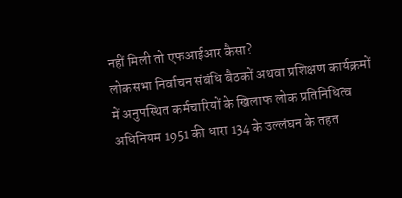नहीं मिली तो एफआईआर कैसा?
लोकसभा निर्वाचन संबंधि बैठकों अथवा प्रशिक्षण कार्यक्रमों में अनुपस्थित कर्मचारियों के खिलाफ लोक प्रतिनिधित्व अधिनियम 1951 की धारा 134 के उल्लंघन के तहत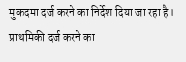मुकदमा दर्ज करने का निर्देश दिया जा रहा है। प्राथमिकी दर्ज करने का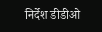निर्देश डीडीओ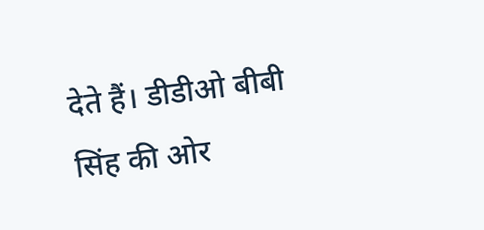देते हैं। डीडीओ बीबी सिंह की ओर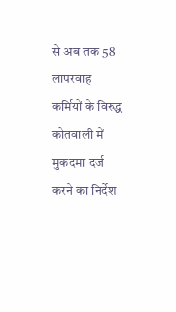से अब तक 58 लापरवाह कर्मियों के विरुद्ध कोतवाली में मुकदमा दर्ज करने का निर्देश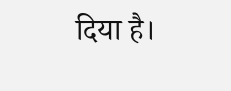दिया है।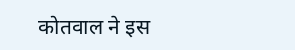कोतवाल ने इस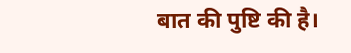बात की पुष्टि की है।